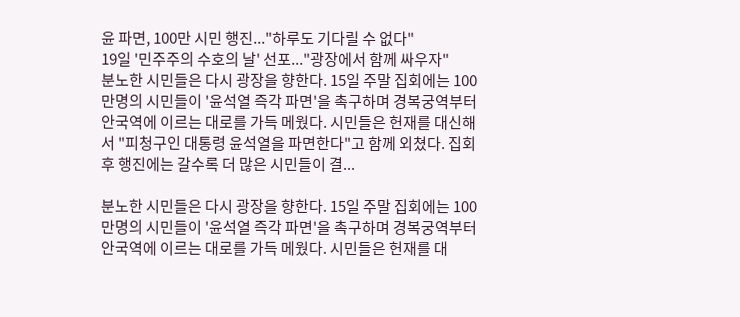윤 파면, 100만 시민 행진..."하루도 기다릴 수 없다"
19일 '민주주의 수호의 날' 선포..."광장에서 함께 싸우자"
분노한 시민들은 다시 광장을 향한다. 15일 주말 집회에는 100만명의 시민들이 '윤석열 즉각 파면'을 촉구하며 경복궁역부터 안국역에 이르는 대로를 가득 메웠다. 시민들은 헌재를 대신해서 "피청구인 대통령 윤석열을 파면한다"고 함께 외쳤다. 집회 후 행진에는 갈수록 더 많은 시민들이 결...

분노한 시민들은 다시 광장을 향한다. 15일 주말 집회에는 100만명의 시민들이 '윤석열 즉각 파면'을 촉구하며 경복궁역부터 안국역에 이르는 대로를 가득 메웠다. 시민들은 헌재를 대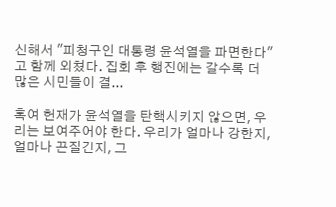신해서 "피청구인 대통령 윤석열을 파면한다"고 함께 외쳤다. 집회 후 행진에는 갈수록 더 많은 시민들이 결...

혹여 헌재가 윤석열을 탄핵시키지 않으면, 우리는 보여주어야 한다. 우리가 얼마나 강한지, 얼마나 끈질긴지, 그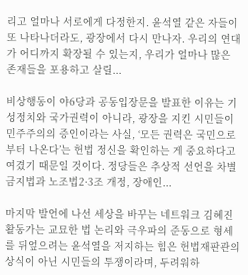리고 얼마나 서로에게 다정한지. 윤석열 같은 자들이 또 나타나더라도, 광장에서 다시 만나자. 우리의 연대가 어디까지 확장될 수 있는지, 우리가 얼마나 많은 존재들을 포용하고 살릴...

비상행동이 야6당과 공동입장문을 발표한 이유는 기성정치와 국가권력이 아니라, 광장을 지킨 시민들이 민주주의의 증인이라는 사실, ‘모든 권력은 국민으로부터 나온다’는 헌법 정신을 확인하는 게 중요하다고 여겼기 때문일 것이다. 정당들은 추상적 선언을 차별금지법과 노조법2·3조 개정, 장애인...

마지막 발언에 나선 세상을 바꾸는 네트워크 김혜진 활동가는 교묘한 법 논리와 극우파의 준동으로 형세를 뒤엎으려는 윤석열을 저지하는 힘은 헌법재판관의 상식이 아닌 시민들의 투쟁이라며, 두려워하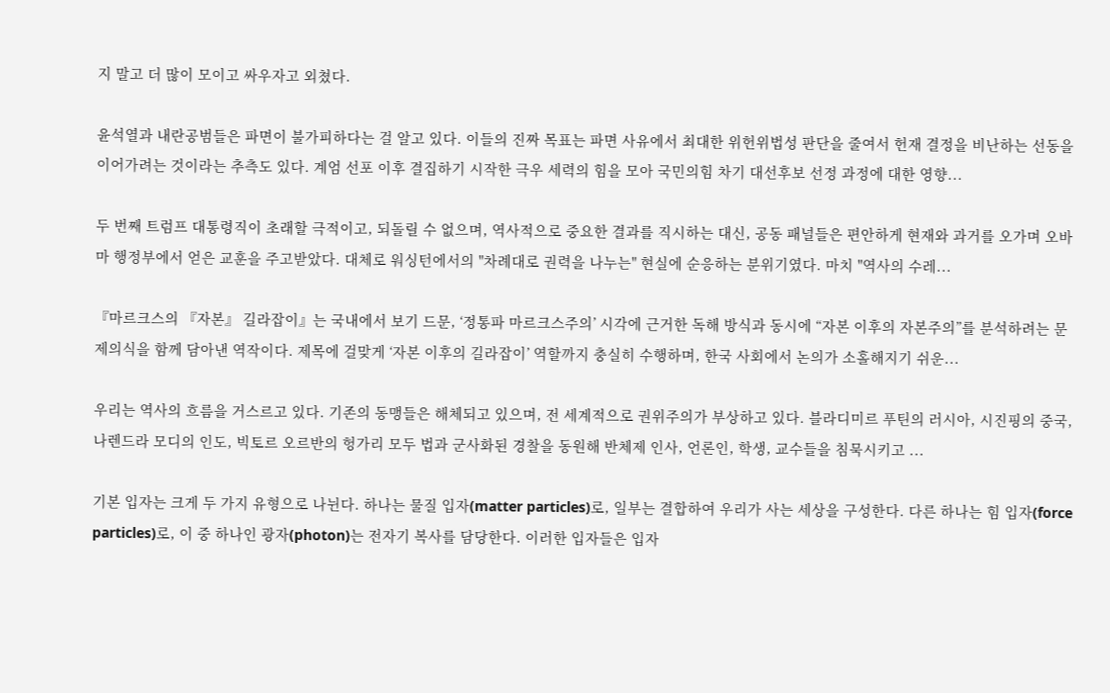지 말고 더 많이 모이고 싸우자고 외쳤다.

윤석열과 내란공범들은 파면이 불가피하다는 걸 알고 있다. 이들의 진짜 목표는 파면 사유에서 최대한 위헌위법성 판단을 줄여서 헌재 결정을 비난하는 선동을 이어가려는 것이라는 추측도 있다. 계엄 선포 이후 결집하기 시작한 극우 세력의 힘을 모아 국민의힘 차기 대선후보 선정 과정에 대한 영향...

두 번째 트럼프 대통령직이 초래할 극적이고, 되돌릴 수 없으며, 역사적으로 중요한 결과를 직시하는 대신, 공동 패널들은 편안하게 현재와 과거를 오가며 오바마 행정부에서 얻은 교훈을 주고받았다. 대체로 워싱턴에서의 "차례대로 권력을 나누는" 현실에 순응하는 분위기였다. 마치 "역사의 수레...

『마르크스의 『자본』 길라잡이』는 국내에서 보기 드문, ‘정통파 마르크스주의’ 시각에 근거한 독해 방식과 동시에 “자본 이후의 자본주의”를 분석하려는 문제의식을 함께 담아낸 역작이다. 제목에 걸맞게 ‘자본 이후의 길라잡이’ 역할까지 충실히 수행하며, 한국 사회에서 논의가 소홀해지기 쉬운...

우리는 역사의 흐름을 거스르고 있다. 기존의 동맹들은 해체되고 있으며, 전 세계적으로 권위주의가 부상하고 있다. 블라디미르 푸틴의 러시아, 시진핑의 중국, 나렌드라 모디의 인도, 빅토르 오르반의 헝가리 모두 법과 군사화된 경찰을 동원해 반체제 인사, 언론인, 학생, 교수들을 침묵시키고 ...

기본 입자는 크게 두 가지 유형으로 나뉜다. 하나는 물질 입자(matter particles)로, 일부는 결합하여 우리가 사는 세상을 구성한다. 다른 하나는 힘 입자(force particles)로, 이 중 하나인 광자(photon)는 전자기 복사를 담당한다. 이러한 입자들은 입자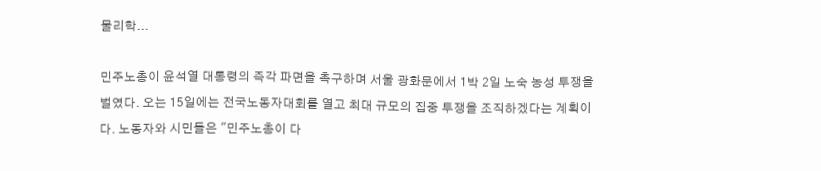물리학...

민주노총이 윤석열 대통령의 즉각 파면을 촉구하며 서울 광화문에서 1박 2일 노숙 농성 투쟁을 벌였다. 오는 15일에는 전국노동자대회를 열고 최대 규모의 집중 투쟁을 조직하겠다는 계획이다. 노동자와 시민들은 "민주노총이 다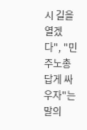시 길을 열겠다", "민주노총답게 싸우자"는 말의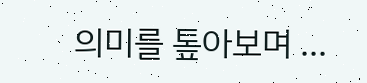의미를 톺아보며 ...